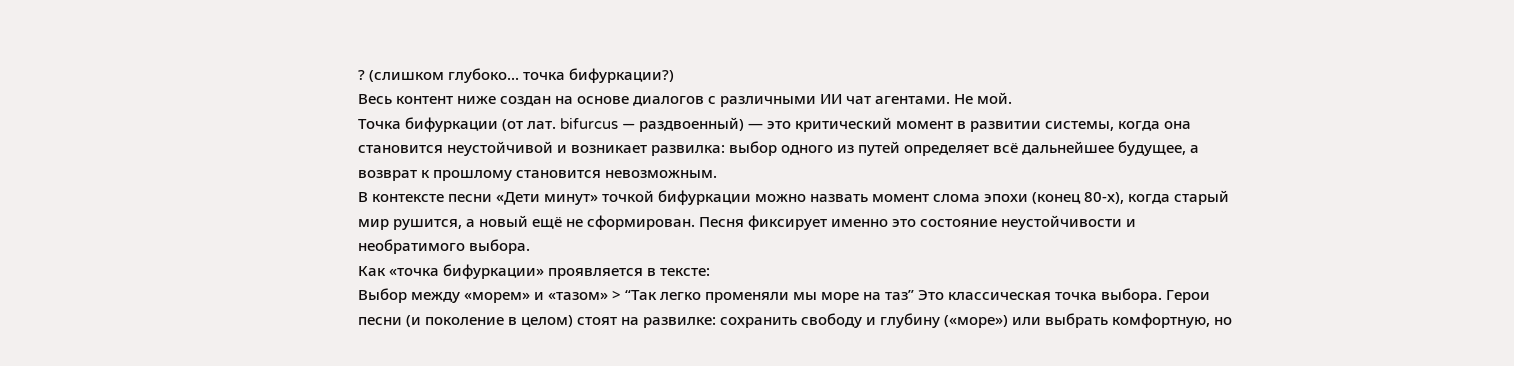? (слишком глубоко... точка бифуркации?)
Весь контент ниже создан на основе диалогов с различными ИИ чат агентами. Не мой.
Точка бифуркации (от лат. bifurcus — раздвоенный) — это критический момент в развитии системы, когда она становится неустойчивой и возникает развилка: выбор одного из путей определяет всё дальнейшее будущее, а возврат к прошлому становится невозможным.
В контексте песни «Дети минут» точкой бифуркации можно назвать момент слома эпохи (конец 80-х), когда старый мир рушится, а новый ещё не сформирован. Песня фиксирует именно это состояние неустойчивости и необратимого выбора.
Как «точка бифуркации» проявляется в тексте:
Выбор между «морем» и «тазом» > “Так легко променяли мы море на таз” Это классическая точка выбора. Герои песни (и поколение в целом) стоят на развилке: сохранить свободу и глубину («море») или выбрать комфортную, но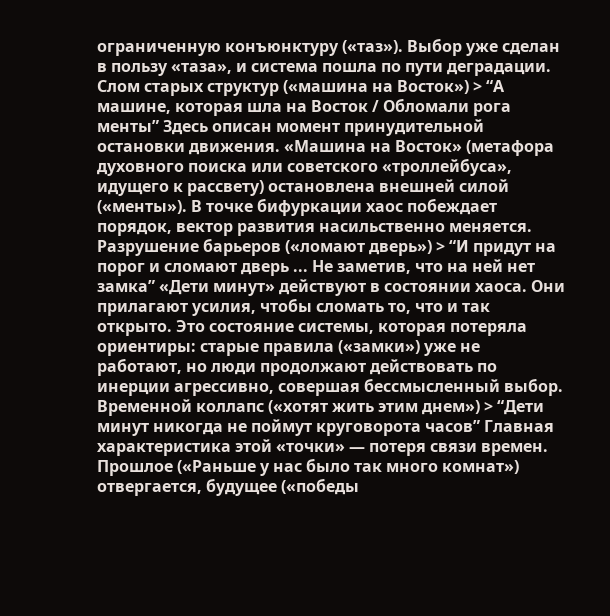ограниченную конъюнктуру («таз»). Выбор уже сделан в пользу «таза», и система пошла по пути деградации.
Слом старых структур («машина на Восток») > “А машине, которая шла на Восток / Обломали рога менты” Здесь описан момент принудительной остановки движения. «Машина на Восток» (метафора духовного поиска или советского «троллейбуса», идущего к рассвету) остановлена внешней силой («менты»). В точке бифуркации хаос побеждает порядок, вектор развития насильственно меняется.
Разрушение барьеров («ломают дверь») > “И придут на порог и сломают дверь ... Не заметив, что на ней нет замка” «Дети минут» действуют в состоянии хаоса. Они прилагают усилия, чтобы сломать то, что и так открыто. Это состояние системы, которая потеряла ориентиры: старые правила («замки») уже не работают, но люди продолжают действовать по инерции агрессивно, совершая бессмысленный выбор.
Временной коллапс («хотят жить этим днем») > “Дети минут никогда не поймут круговорота часов” Главная характеристика этой «точки» — потеря связи времен. Прошлое («Раньше у нас было так много комнат») отвергается, будущее («победы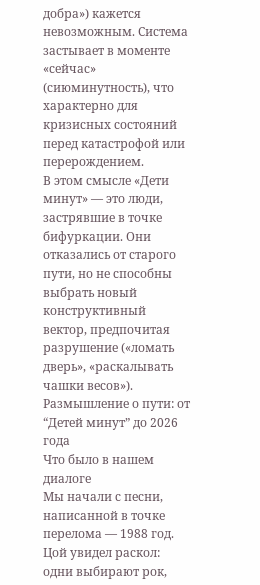добра») кажется невозможным. Система застывает в моменте «сейчас» (сиюминутность), что характерно для кризисных состояний перед катастрофой или перерождением.
В этом смысле «Дети минут» — это люди, застрявшие в точке бифуркации. Они отказались от старого пути, но не способны выбрать новый конструктивный вектор, предпочитая разрушение («ломать дверь», «раскалывать чашки весов»).
Размышление о пути: от “Детей минут” до 2026 года
Что было в нашем диалоге
Мы начали с песни, написанной в точке перелома — 1988 год. Цой увидел раскол: одни выбирают рок,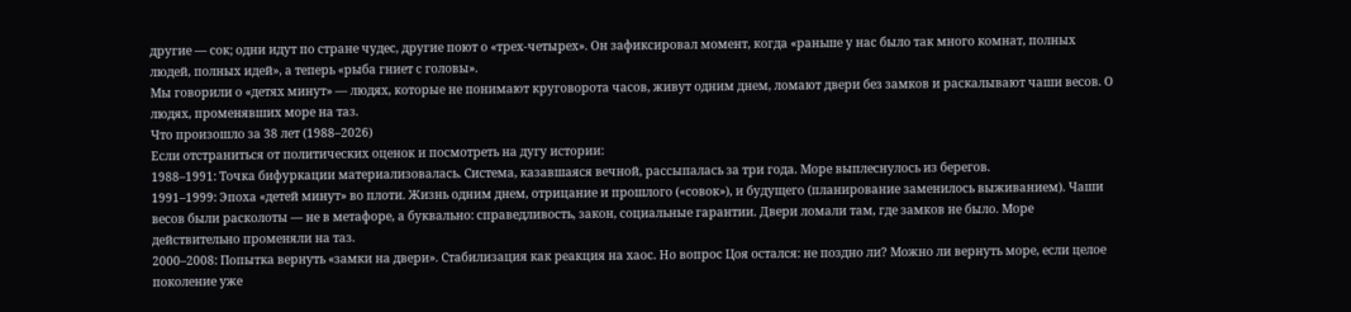другие — сок; одни идут по стране чудес, другие поют о «трех-четырех». Он зафиксировал момент, когда «раньше у нас было так много комнат, полных людей, полных идей», а теперь «рыба гниет с головы».
Мы говорили о «детях минут» — людях, которые не понимают круговорота часов, живут одним днем, ломают двери без замков и раскалывают чаши весов. О людях, променявших море на таз.
Что произошло за 38 лет (1988–2026)
Если отстраниться от политических оценок и посмотреть на дугу истории:
1988–1991: Точка бифуркации материализовалась. Система, казавшаяся вечной, рассыпалась за три года. Море выплеснулось из берегов.
1991–1999: Эпоха «детей минут» во плоти. Жизнь одним днем, отрицание и прошлого («совок»), и будущего (планирование заменилось выживанием). Чаши весов были расколоты — не в метафоре, а буквально: справедливость, закон, социальные гарантии. Двери ломали там, где замков не было. Море действительно променяли на таз.
2000–2008: Попытка вернуть «замки на двери». Стабилизация как реакция на хаос. Но вопрос Цоя остался: не поздно ли? Можно ли вернуть море, если целое поколение уже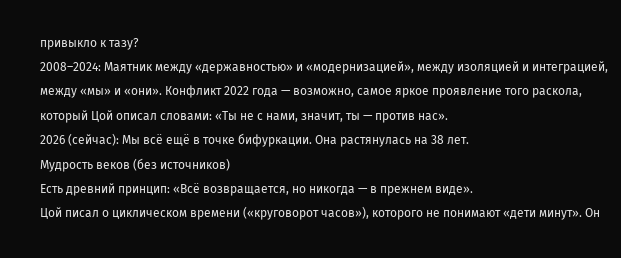привыкло к тазу?
2008–2024: Маятник между «державностью» и «модернизацией», между изоляцией и интеграцией, между «мы» и «они». Конфликт 2022 года — возможно, самое яркое проявление того раскола, который Цой описал словами: «Ты не с нами, значит, ты — против нас».
2026 (сейчас): Мы всё ещё в точке бифуркации. Она растянулась на 38 лет.
Мудрость веков (без источников)
Есть древний принцип: «Всё возвращается, но никогда — в прежнем виде».
Цой писал о циклическом времени («круговорот часов»), которого не понимают «дети минут». Он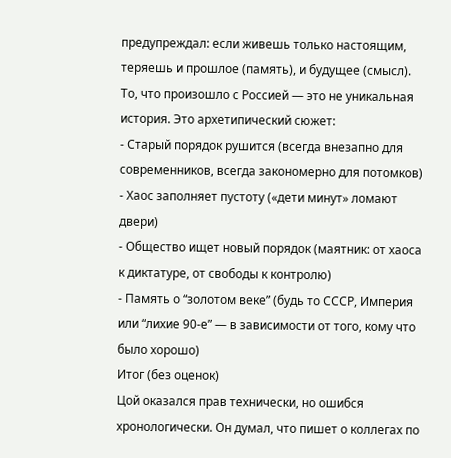предупреждал: если живешь только настоящим, теряешь и прошлое (память), и будущее (смысл).
То, что произошло с Россией — это не уникальная история. Это архетипический сюжет:
- Старый порядок рушится (всегда внезапно для современников, всегда закономерно для потомков)
- Хаос заполняет пустоту («дети минут» ломают двери)
- Общество ищет новый порядок (маятник: от хаоса к диктатуре, от свободы к контролю)
- Память о “золотом веке” (будь то СССР, Империя или “лихие 90-е” — в зависимости от того, кому что было хорошо)
Итог (без оценок)
Цой оказался прав технически, но ошибся хронологически. Он думал, что пишет о коллегах по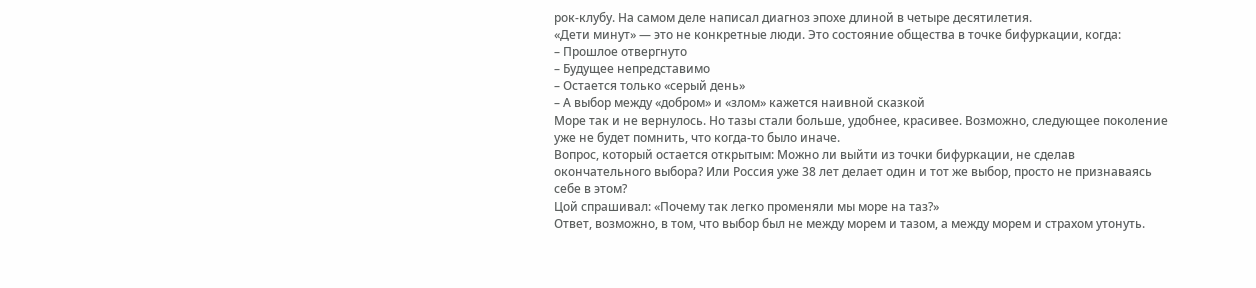рок-клубу. На самом деле написал диагноз эпохе длиной в четыре десятилетия.
«Дети минут» — это не конкретные люди. Это состояние общества в точке бифуркации, когда:
– Прошлое отвергнуто
– Будущее непредставимо
– Остается только «серый день»
– А выбор между «добром» и «злом» кажется наивной сказкой
Море так и не вернулось. Но тазы стали больше, удобнее, красивее. Возможно, следующее поколение уже не будет помнить, что когда-то было иначе.
Вопрос, который остается открытым: Можно ли выйти из точки бифуркации, не сделав окончательного выбора? Или Россия уже 38 лет делает один и тот же выбор, просто не признаваясь себе в этом?
Цой спрашивал: «Почему так легко променяли мы море на таз?»
Ответ, возможно, в том, что выбор был не между морем и тазом, а между морем и страхом утонуть.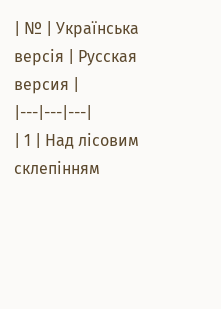| № | Українська версія | Русская версия |
|---|---|---|
| 1 | Над лісовим склепінням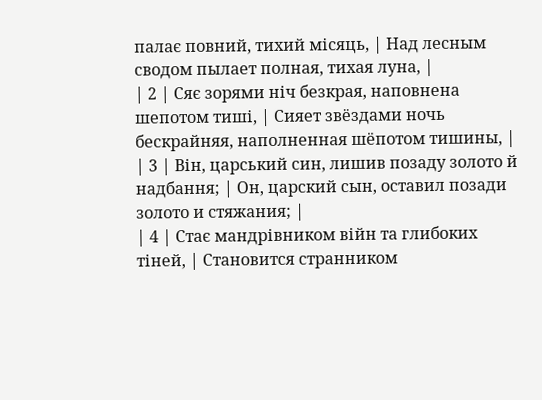палає повний, тихий місяць, | Над лесным сводом пылает полная, тихая луна, |
| 2 | Сяє зорями ніч безкрая, наповнена шепотом тиші, | Сияет звёздами ночь бескрайняя, наполненная шёпотом тишины, |
| 3 | Він, царський син, лишив позаду золото й надбання; | Он, царский сын, оставил позади золото и стяжания; |
| 4 | Стає мандрівником війн та глибоких тіней, | Становится странником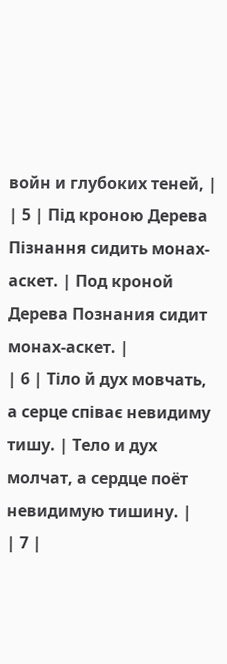войн и глубоких теней, |
| 5 | Під кроною Дерева Пізнання сидить монах-аскет. | Под кроной Дерева Познания сидит монах-аскет. |
| 6 | Тіло й дух мовчать, а серце співає невидиму тишу. | Тело и дух молчат, а сердце поёт невидимую тишину. |
| 7 |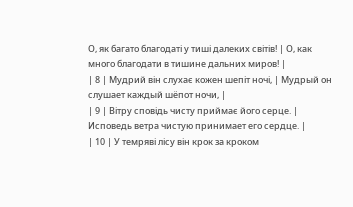О, як багато благодаті у тиші далеких світів! | О, как много благодати в тишине дальних миров! |
| 8 | Мудрий він слухає кожен шепіт ночі, | Мудрый он слушает каждый шёпот ночи, |
| 9 | Вітру сповідь чисту приймає його серце. | Исповедь ветра чистую принимает его сердце. |
| 10 | У темряві лісу він крок за кроком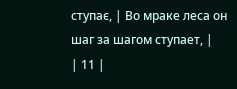ступає, | Во мраке леса он шаг за шагом ступает, |
| 11 |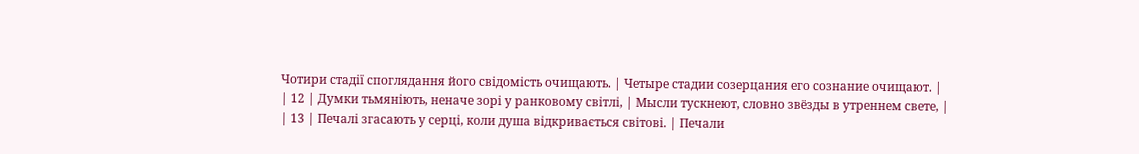Чотири стадії споглядання його свідомість очищають. | Четыре стадии созерцания его сознание очищают. |
| 12 | Думки тьмяніють, неначе зорі у ранковому світлі, | Мысли тускнеют, словно звёзды в утреннем свете, |
| 13 | Печалі згасають у серці, коли душа відкривається світові. | Печали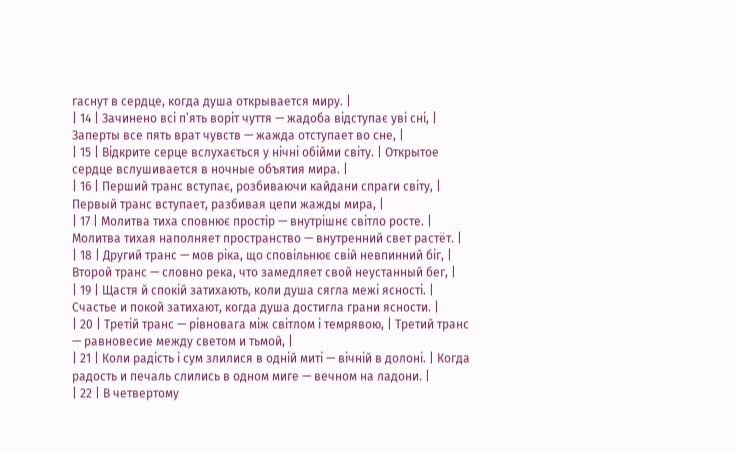гаснут в сердце, когда душа открывается миру. |
| 14 | Зачинено всі п’ять воріт чуття — жадоба відступає уві сні, | Заперты все пять врат чувств — жажда отступает во сне, |
| 15 | Відкрите серце вслухається у нічні обійми світу. | Открытое сердце вслушивается в ночные объятия мира. |
| 16 | Перший транс вступає, розбиваючи кайдани спраги світу, | Первый транс вступает, разбивая цепи жажды мира, |
| 17 | Молитва тиха сповнює простір — внутрішнє світло росте. | Молитва тихая наполняет пространство — внутренний свет растёт. |
| 18 | Другий транс — мов ріка, що сповільнює свій невпинний біг, | Второй транс — словно река, что замедляет свой неустанный бег, |
| 19 | Щастя й спокій затихають, коли душа сягла межі ясності. | Счастье и покой затихают, когда душа достигла грани ясности. |
| 20 | Третій транс — рівновага між світлом і темрявою, | Третий транс — равновесие между светом и тьмой, |
| 21 | Коли радість і сум злилися в одній миті — вічній в долоні. | Когда радость и печаль слились в одном миге — вечном на ладони. |
| 22 | В четвертому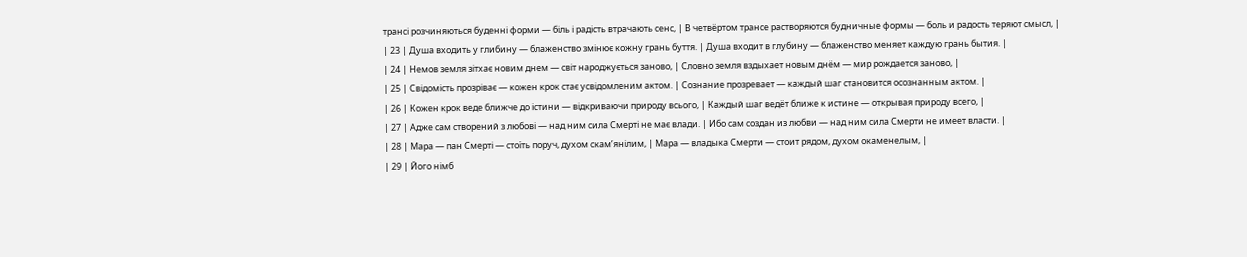трансі розчиняються буденні форми — біль і радість втрачають сенс, | В четвёртом трансе растворяются будничные формы — боль и радость теряют смысл, |
| 23 | Душа входить у глибину — блаженство змінює кожну грань буття. | Душа входит в глубину — блаженство меняет каждую грань бытия. |
| 24 | Немов земля зітхає новим днем — світ народжується заново, | Словно земля вздыхает новым днём — мир рождается заново, |
| 25 | Свідомість прозріває — кожен крок стає усвідомленим актом. | Сознание прозревает — каждый шаг становится осознанным актом. |
| 26 | Кожен крок веде ближче до істини — відкриваючи природу всього, | Каждый шаг ведёт ближе к истине — открывая природу всего, |
| 27 | Адже сам створений з любові — над ним сила Смерті не має влади. | Ибо сам создан из любви — над ним сила Смерти не имеет власти. |
| 28 | Мара — пан Смерті — стоїть поруч, духом скам’янілим, | Мара — владыка Смерти — стоит рядом, духом окаменелым, |
| 29 | Його німб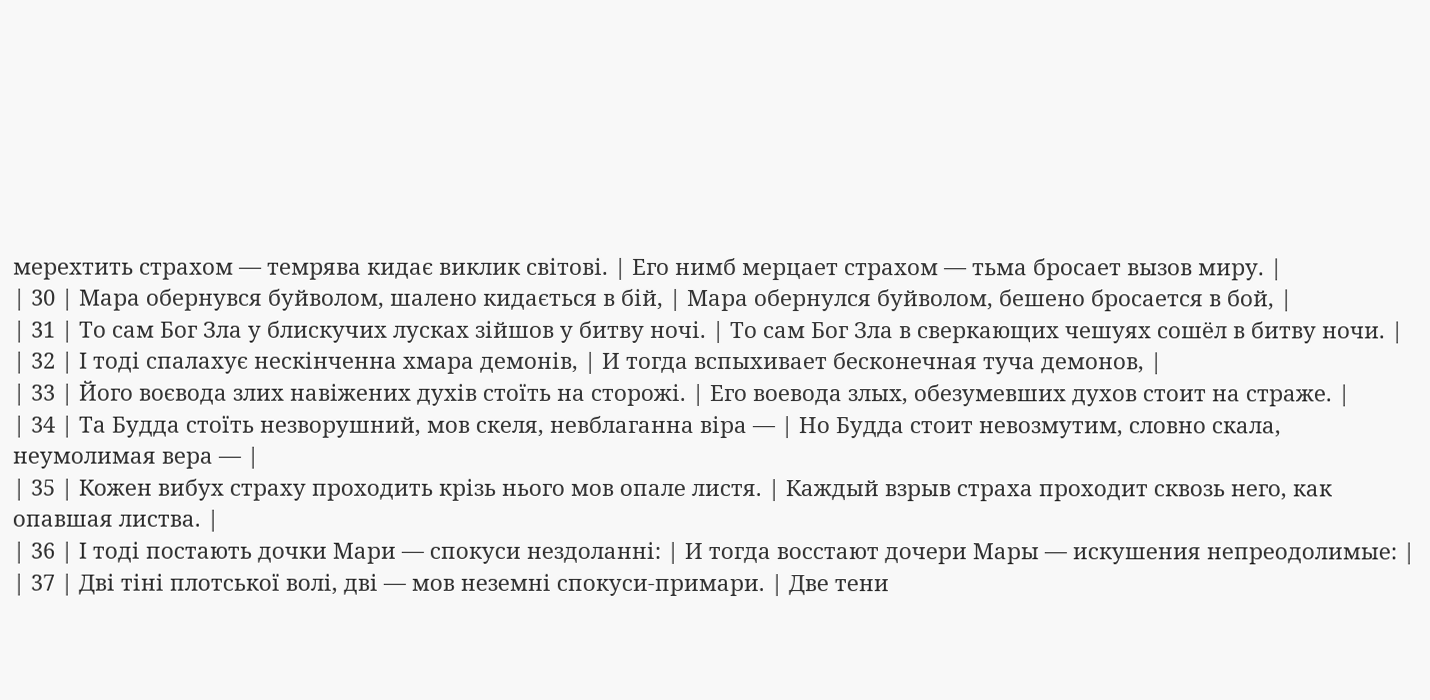мерехтить страхом — темрява кидає виклик світові. | Его нимб мерцает страхом — тьма бросает вызов миру. |
| 30 | Мара обернувся буйволом, шалено кидається в бій, | Мара обернулся буйволом, бешено бросается в бой, |
| 31 | То сам Бог Зла у блискучих лусках зійшов у битву ночі. | То сам Бог Зла в сверкающих чешуях сошёл в битву ночи. |
| 32 | І тоді спалахує нескінченна хмара демонів, | И тогда вспыхивает бесконечная туча демонов, |
| 33 | Його воєвода злих навіжених духів стоїть на сторожі. | Его воевода злых, обезумевших духов стоит на страже. |
| 34 | Та Будда стоїть незворушний, мов скеля, невблаганна віра — | Но Будда стоит невозмутим, словно скала, неумолимая вера — |
| 35 | Кожен вибух страху проходить крізь нього мов опале листя. | Каждый взрыв страха проходит сквозь него, как опавшая листва. |
| 36 | І тоді постають дочки Мари — спокуси нездоланні: | И тогда восстают дочери Мары — искушения непреодолимые: |
| 37 | Дві тіні плотської волі, дві — мов неземні спокуси-примари. | Две тени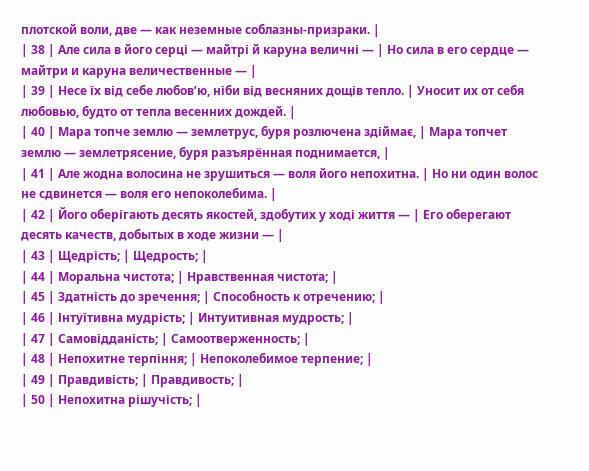плотской воли, две — как неземные соблазны-призраки. |
| 38 | Але сила в його серці — майтрі й каруна величні — | Но сила в его сердце — майтри и каруна величественные — |
| 39 | Несе їх від себе любов’ю, ніби від весняних дощів тепло. | Уносит их от себя любовью, будто от тепла весенних дождей. |
| 40 | Мара топче землю — землетрус, буря розлючена здіймає, | Мара топчет землю — землетрясение, буря разъярённая поднимается, |
| 41 | Але жодна волосина не зрушиться — воля його непохитна. | Но ни один волос не сдвинется — воля его непоколебима. |
| 42 | Його оберігають десять якостей, здобутих у ході життя — | Его оберегают десять качеств, добытых в ходе жизни — |
| 43 | Щедрість; | Щедрость; |
| 44 | Моральна чистота; | Нравственная чистота; |
| 45 | Здатність до зречення; | Способность к отречению; |
| 46 | Інтуїтивна мудрість; | Интуитивная мудрость; |
| 47 | Самовідданість; | Самоотверженность; |
| 48 | Непохитне терпіння; | Непоколебимое терпение; |
| 49 | Правдивість; | Правдивость; |
| 50 | Непохитна рішучість; |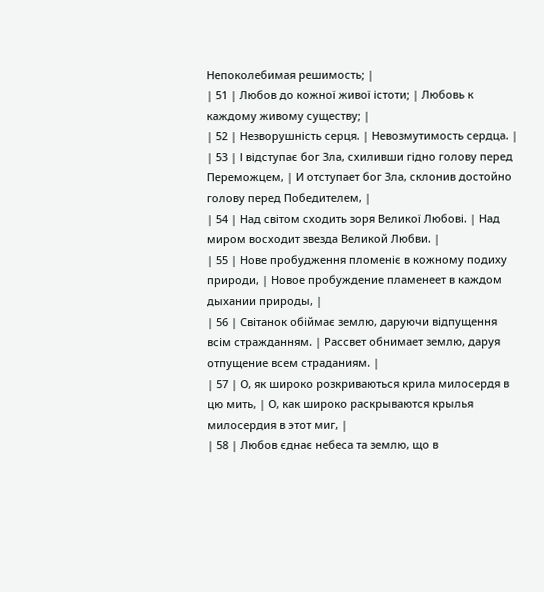Непоколебимая решимость; |
| 51 | Любов до кожної живої істоти; | Любовь к каждому живому существу; |
| 52 | Незворушність серця. | Невозмутимость сердца. |
| 53 | І відступає бог Зла, схиливши гідно голову перед Переможцем, | И отступает бог Зла, склонив достойно голову перед Победителем, |
| 54 | Над світом сходить зоря Великої Любові. | Над миром восходит звезда Великой Любви. |
| 55 | Нове пробудження пломеніє в кожному подиху природи, | Новое пробуждение пламенеет в каждом дыхании природы, |
| 56 | Світанок обіймає землю, даруючи відпущення всім стражданням. | Рассвет обнимает землю, даруя отпущение всем страданиям. |
| 57 | О, як широко розкриваються крила милосердя в цю мить, | О, как широко раскрываются крылья милосердия в этот миг, |
| 58 | Любов єднає небеса та землю, що в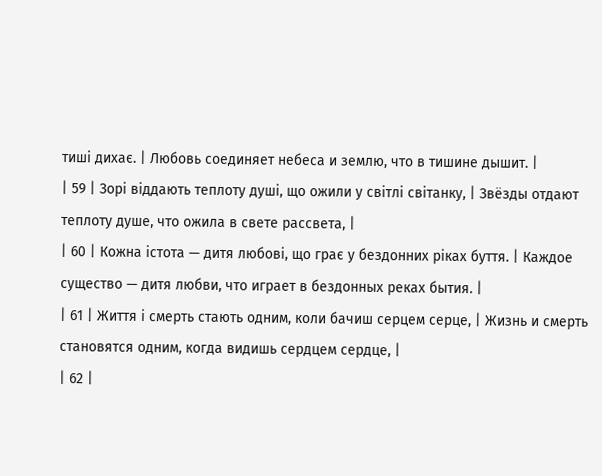тиші дихає. | Любовь соединяет небеса и землю, что в тишине дышит. |
| 59 | Зорі віддають теплоту душі, що ожили у світлі світанку, | Звёзды отдают теплоту душе, что ожила в свете рассвета, |
| 60 | Кожна істота — дитя любові, що грає у бездонних ріках буття. | Каждое существо — дитя любви, что играет в бездонных реках бытия. |
| 61 | Життя і смерть стають одним, коли бачиш серцем серце, | Жизнь и смерть становятся одним, когда видишь сердцем сердце, |
| 62 |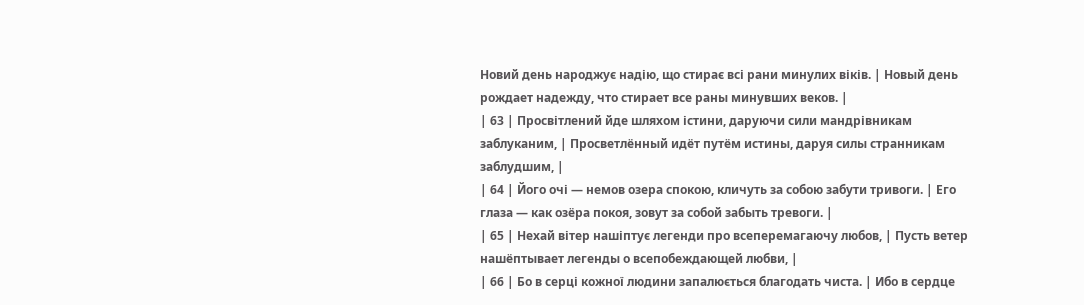Новий день народжує надію, що стирає всі рани минулих віків. | Новый день рождает надежду, что стирает все раны минувших веков. |
| 63 | Просвітлений йде шляхом істини, даруючи сили мандрівникам заблуканим, | Просветлённый идёт путём истины, даруя силы странникам заблудшим, |
| 64 | Його очі — немов озера спокою, кличуть за собою забути тривоги. | Его глаза — как озёра покоя, зовут за собой забыть тревоги. |
| 65 | Нехай вітер нашіптує легенди про всеперемагаючу любов, | Пусть ветер нашёптывает легенды о всепобеждающей любви, |
| 66 | Бо в серці кожної людини запалюється благодать чиста. | Ибо в сердце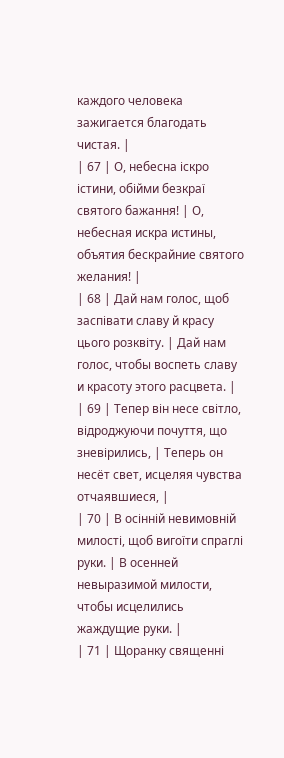каждого человека зажигается благодать чистая. |
| 67 | О, небесна іскро істини, обійми безкраї святого бажання! | О, небесная искра истины, объятия бескрайние святого желания! |
| 68 | Дай нам голос, щоб заспівати славу й красу цього розквіту. | Дай нам голос, чтобы воспеть славу и красоту этого расцвета. |
| 69 | Тепер він несе світло, відроджуючи почуття, що зневірились, | Теперь он несёт свет, исцеляя чувства отчаявшиеся, |
| 70 | В осінній невимовній милості, щоб вигоїти спраглі руки. | В осенней невыразимой милости, чтобы исцелились жаждущие руки. |
| 71 | Щоранку священні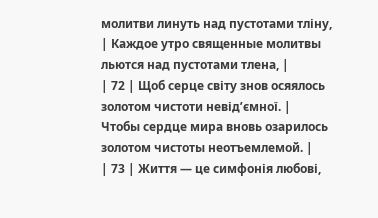молитви линуть над пустотами тліну, | Каждое утро священные молитвы льются над пустотами тлена, |
| 72 | Щоб серце світу знов осяялось золотом чистоти невід’ємної. | Чтобы сердце мира вновь озарилось золотом чистоты неотъемлемой. |
| 73 | Життя — це симфонія любові,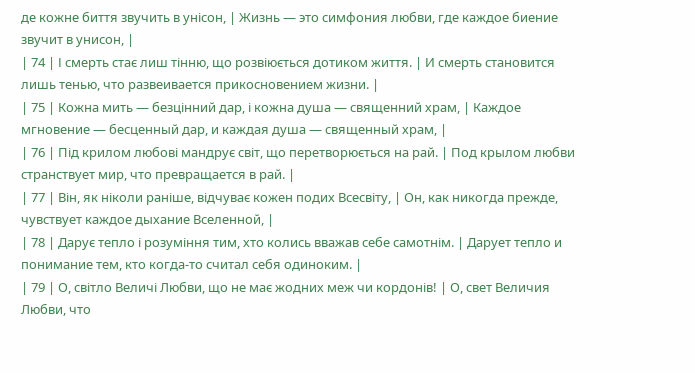де кожне биття звучить в унісон, | Жизнь — это симфония любви, где каждое биение звучит в унисон, |
| 74 | І смерть стає лиш тінню, що розвіюється дотиком життя. | И смерть становится лишь тенью, что развеивается прикосновением жизни. |
| 75 | Кожна мить — безцінний дар, і кожна душа — священний храм, | Каждое мгновение — бесценный дар, и каждая душа — священный храм, |
| 76 | Під крилом любові мандрує світ, що перетворюється на рай. | Под крылом любви странствует мир, что превращается в рай. |
| 77 | Він, як ніколи раніше, відчуває кожен подих Всесвіту, | Он, как никогда прежде, чувствует каждое дыхание Вселенной, |
| 78 | Дарує тепло і розуміння тим, хто колись вважав себе самотнім. | Дарует тепло и понимание тем, кто когда-то считал себя одиноким. |
| 79 | О, світло Величі Любви, що не має жодних меж чи кордонів! | О, свет Величия Любви, что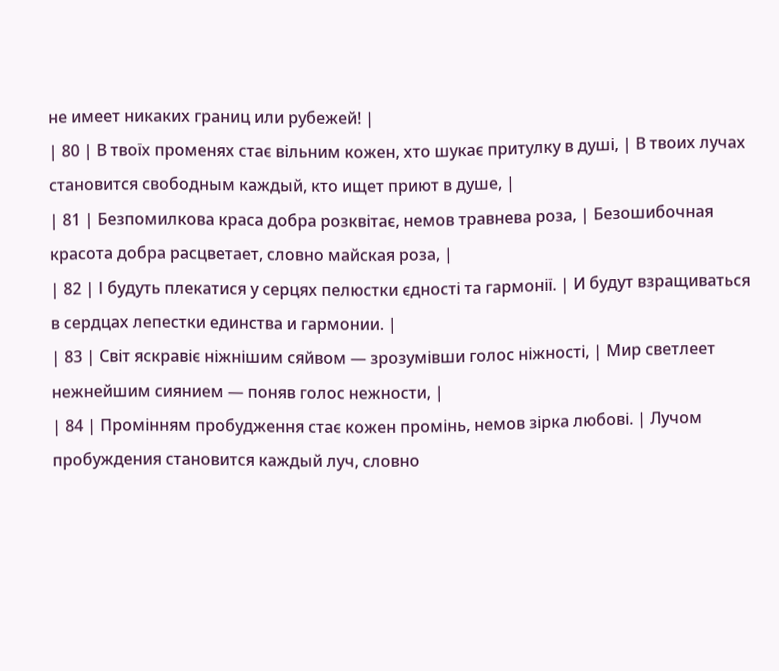не имеет никаких границ или рубежей! |
| 80 | В твоїх променях стає вільним кожен, хто шукає притулку в душі, | В твоих лучах становится свободным каждый, кто ищет приют в душе, |
| 81 | Безпомилкова краса добра розквітає, немов травнева роза, | Безошибочная красота добра расцветает, словно майская роза, |
| 82 | І будуть плекатися у серцях пелюстки єдності та гармонії. | И будут взращиваться в сердцах лепестки единства и гармонии. |
| 83 | Світ яскравіє ніжнішим сяйвом — зрозумівши голос ніжності, | Мир светлеет нежнейшим сиянием — поняв голос нежности, |
| 84 | Промінням пробудження стає кожен промінь, немов зірка любові. | Лучом пробуждения становится каждый луч, словно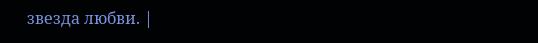звезда любви. |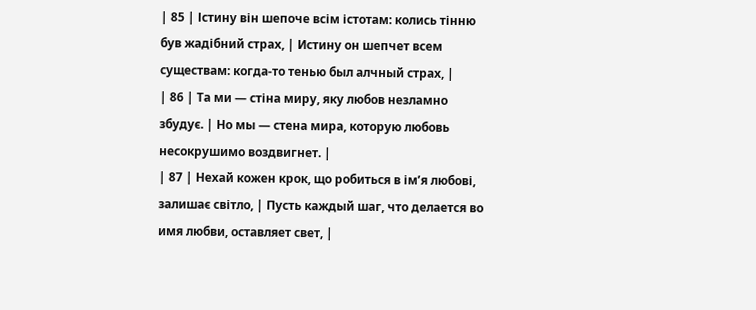| 85 | Істину він шепоче всім істотам: колись тінню був жадібний страх, | Истину он шепчет всем существам: когда-то тенью был алчный страх, |
| 86 | Та ми — стіна миру, яку любов незламно збудує. | Но мы — стена мира, которую любовь несокрушимо воздвигнет. |
| 87 | Нехай кожен крок, що робиться в ім’я любові, залишає світло, | Пусть каждый шаг, что делается во имя любви, оставляет свет, |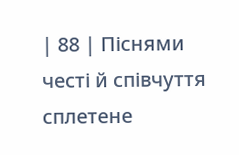| 88 | Піснями честі й співчуття сплетене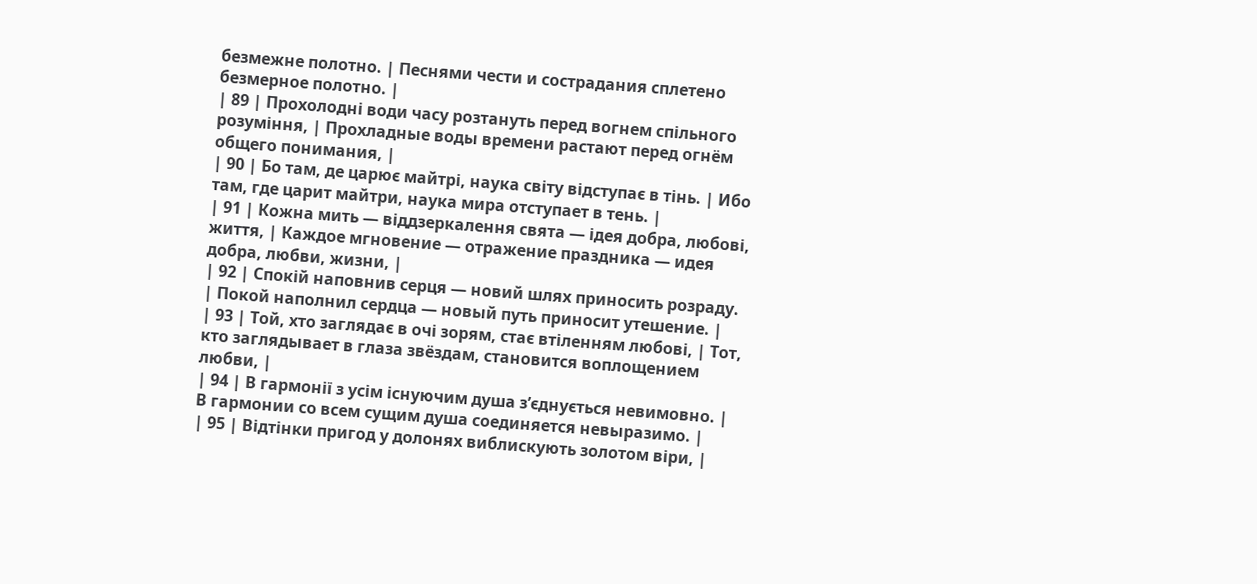безмежне полотно. | Песнями чести и сострадания сплетено безмерное полотно. |
| 89 | Прохолодні води часу розтануть перед вогнем спільного розуміння, | Прохладные воды времени растают перед огнём общего понимания, |
| 90 | Бо там, де царює майтрі, наука світу відступає в тінь. | Ибо там, где царит майтри, наука мира отступает в тень. |
| 91 | Кожна мить — віддзеркалення свята — ідея добра, любові, життя, | Каждое мгновение — отражение праздника — идея добра, любви, жизни, |
| 92 | Спокій наповнив серця — новий шлях приносить розраду. | Покой наполнил сердца — новый путь приносит утешение. |
| 93 | Той, хто заглядає в очі зорям, стає втіленням любові, | Тот, кто заглядывает в глаза звёздам, становится воплощением любви, |
| 94 | В гармонії з усім існуючим душа з’єднується невимовно. | В гармонии со всем сущим душа соединяется невыразимо. |
| 95 | Відтінки пригод у долонях виблискують золотом віри, |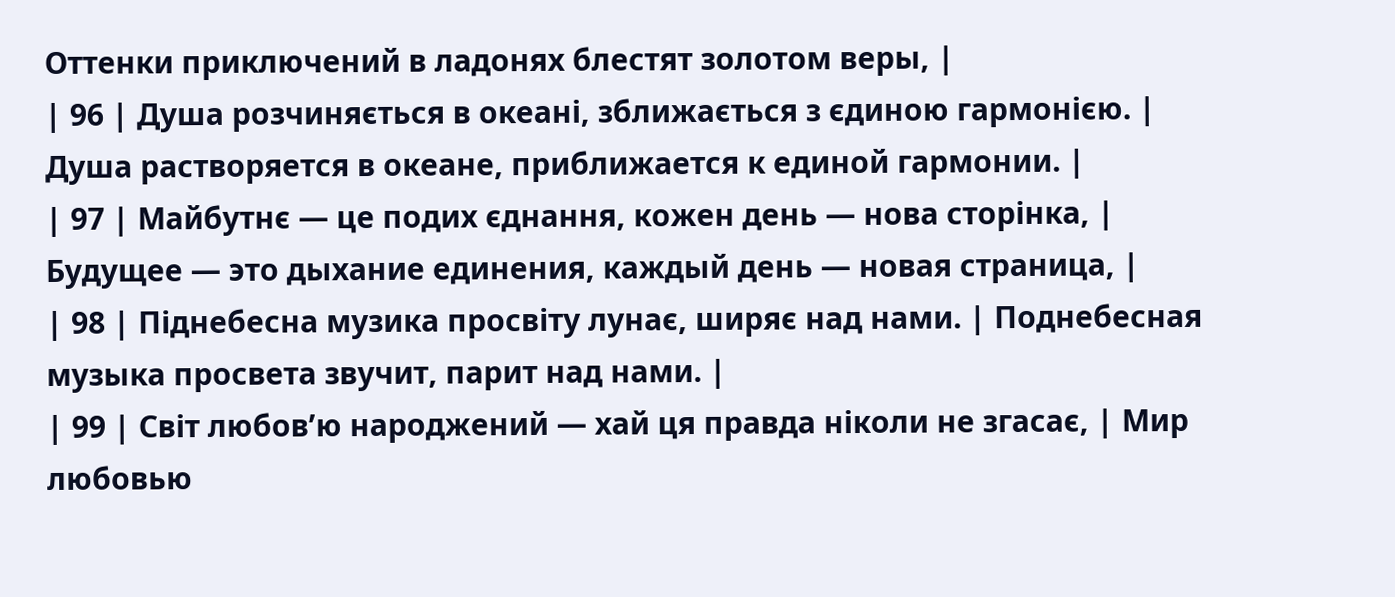Оттенки приключений в ладонях блестят золотом веры, |
| 96 | Душа розчиняється в океані, зближається з єдиною гармонією. | Душа растворяется в океане, приближается к единой гармонии. |
| 97 | Майбутнє — це подих єднання, кожен день — нова сторінка, | Будущее — это дыхание единения, каждый день — новая страница, |
| 98 | Піднебесна музика просвіту лунає, ширяє над нами. | Поднебесная музыка просвета звучит, парит над нами. |
| 99 | Світ любов’ю народжений — хай ця правда ніколи не згасає, | Мир любовью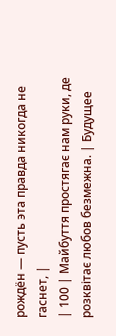рождён — пусть эта правда никогда не гаснет, |
| 100 | Майбуття простягає нам руки, де розквітає любов безмежна. | Будущее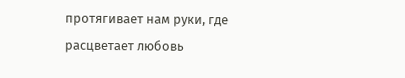протягивает нам руки, где расцветает любовь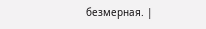безмерная. |